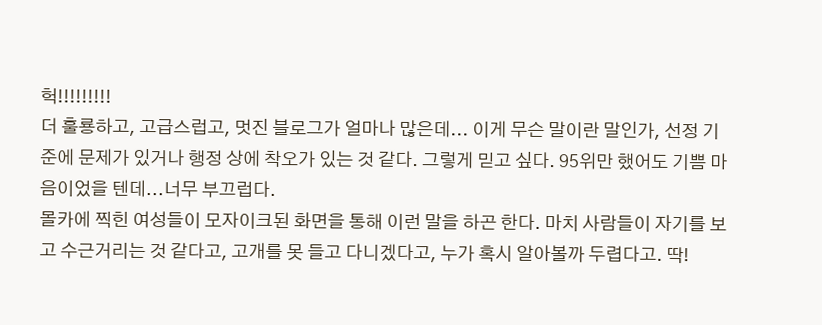헉!!!!!!!!!
더 훌룡하고, 고급스럽고, 멋진 블로그가 얼마나 많은데... 이게 무슨 말이란 말인가, 선정 기준에 문제가 있거나 행정 상에 착오가 있는 것 같다. 그렇게 믿고 싶다. 95위만 했어도 기쁨 마음이었을 텐데...너무 부끄럽다.
몰카에 찍힌 여성들이 모자이크된 화면을 통해 이런 말을 하곤 한다. 마치 사람들이 자기를 보고 수근거리는 것 같다고, 고개를 못 들고 다니겠다고, 누가 혹시 알아볼까 두렵다고. 딱!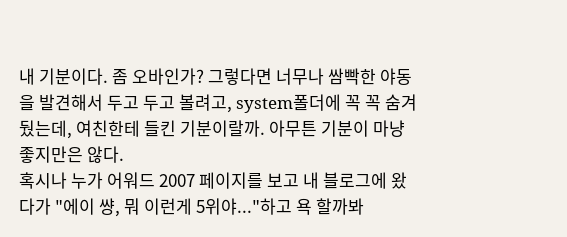내 기분이다. 좀 오바인가? 그렇다면 너무나 쌈빡한 야동을 발견해서 두고 두고 볼려고, system폴더에 꼭 꼭 숨겨뒀는데, 여친한테 들킨 기분이랄까. 아무튼 기분이 마냥 좋지만은 않다.
혹시나 누가 어워드 2007 페이지를 보고 내 블로그에 왔다가 "에이 썅, 뭐 이런게 5위야..."하고 욕 할까봐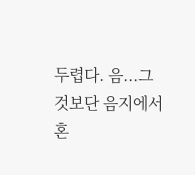두렵다. 음...그것보단 음지에서 혼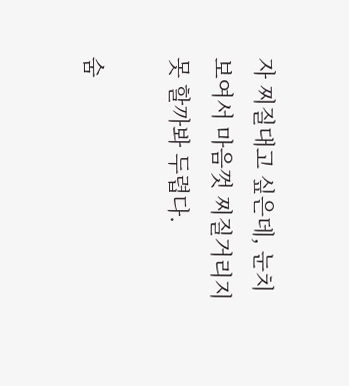자 찌질대고 싶은데, 눈치보여서 마음껏 찌질거리지 못 할까봐 두렵다.

숨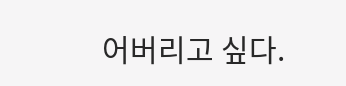어버리고 싶다.